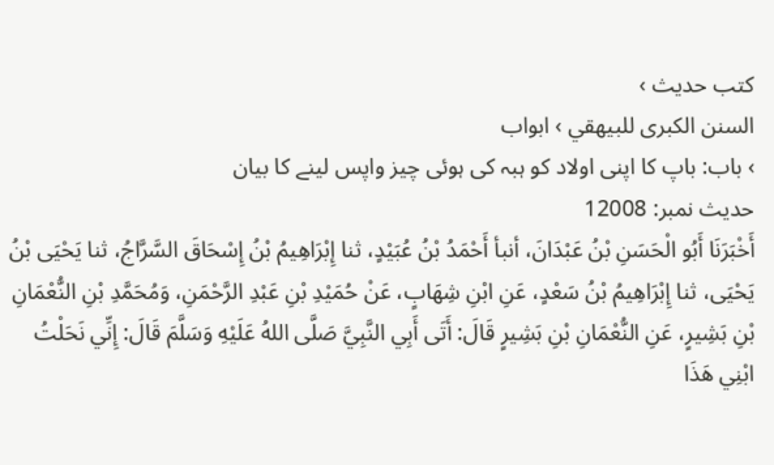کتب حدیث ›
السنن الكبرى للبيهقي › ابواب
› باب: باپ کا اپنی اولاد کو ہبہ کی ہوئی چیز واپس لینے کا بیان
حدیث نمبر: 12008
أَخْبَرَنَا أَبُو الْحَسَنِ بْنُ عَبْدَانَ، أنبأ أَحْمَدُ بْنُ عُبَيْدٍ، ثنا إِبْرَاهِيمُ بْنُ إِسْحَاقَ السَّرَّاجُ، ثنا يَحْيَى بْنُ يَحْيَى، ثنا إِبْرَاهِيمُ بْنُ سَعْدٍ، عَنِ ابْنِ شِهَابٍ، عَنْ حُمَيْدِ بْنِ عَبْدِ الرَّحْمَنِ، وَمُحَمَّدِ بْنِ النُّعْمَانِ بْنِ بَشِيرٍ، عَنِ النُّعْمَانِ بْنِ بَشِيرٍ قَالَ: أَتَى أَبِي النَّبِيَّ صَلَّى اللهُ عَلَيْهِ وَسَلَّمَ قَالَ: إِنِّي نَحَلْتُ ابْنِي هَذَا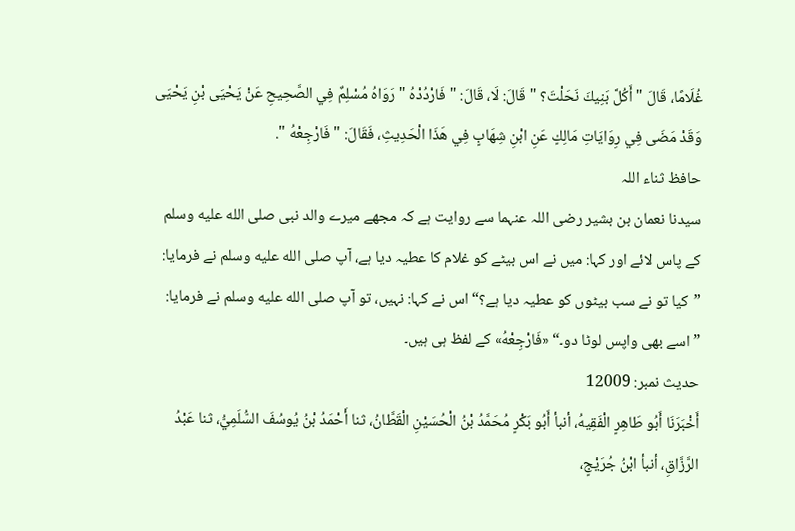غُلَامًا، قَالَ " أَكُلَّ بَنِيكَ نَحَلْتَ؟ " قَالَ: لَا، قَالَ: " فَارْدُدْهُ " رَوَاهُ مُسْلِمٌ فِي الصَّحِيحِ عَنْ يَحْيَى بْنِ يَحْيَى وَقَدْ مَضَى فِي رِوَايَاتِ مَالِكٍ عَنِ ابْنِ شِهَابٍ فِي هَذَا الْحَدِيثِ، فَقَالَ: " فَارْجِعْهُ ".
حافظ ثناء اللہ
سیدنا نعمان بن بشیر رضی اللہ عنہما سے روایت ہے کہ مجھے میرے والد نبی صلى الله عليه وسلم کے پاس لائے اور کہا: میں نے اس بیٹے کو غلام کا عطیہ دیا ہے، آپ صلى الله عليه وسلم نے فرمایا: ”کیا تو نے سب بیٹوں کو عطیہ دیا ہے؟“ اس نے کہا: نہیں، تو آپ صلى الله عليه وسلم نے فرمایا: ”اسے بھی واپس لوٹا دو۔“ «فَارْجِعْهُ» کے لفظ ہی ہیں۔
حدیث نمبر: 12009
أَخْبَرَنَا أَبُو طَاهِرٍ الْفَقِيهُ، أنبأ أَبُو بَكْرٍ مُحَمَّدُ بْنُ الْحُسَيْنِ الْقَطَّانُ، ثنا أَحْمَدُ بْنُ يُوسُفَ السُّلَمِيُّ، ثنا عَبْدُ الرَّزَّاقِ، أنبأ ابْنُ جُرَيْجٍ،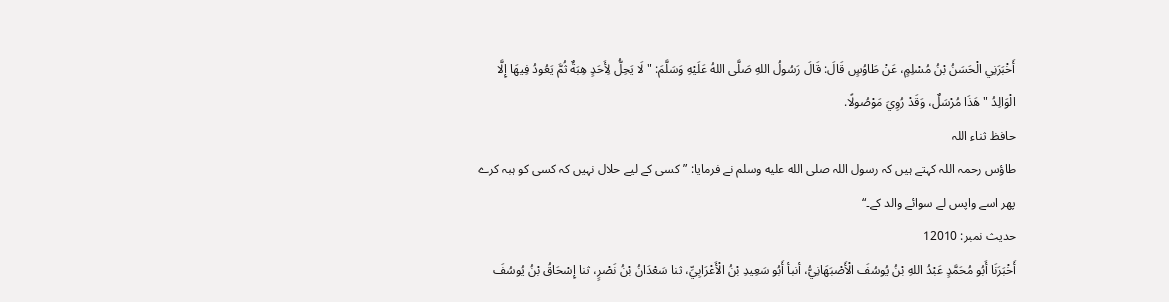أَخْبَرَنِي الْحَسَنُ بْنُ مُسْلِمٍ، عَنْ طَاوُسٍ قَالَ: قَالَ رَسُولُ اللهِ صَلَّى اللهُ عَلَيْهِ وَسَلَّمَ: " لَا يَحِلُّ لِأَحَدٍ هِبَةٌ ثُمَّ يَعُودُ فِيهَا إِلَّا الْوَالِدُ " هَذَا مُرْسَلٌ، وَقَدْ رُوِيَ مَوْصُولًا.
حافظ ثناء اللہ
طاؤس رحمہ اللہ کہتے ہیں کہ رسول اللہ صلى الله عليه وسلم نے فرمایا: ”کسی کے لیے حلال نہیں کہ کسی کو ہبہ کرے پھر اسے واپس لے سوائے والد کے۔“
حدیث نمبر: 12010
أَخْبَرَنَا أَبُو مُحَمَّدٍ عَبْدُ اللهِ بْنُ يُوسُفَ الْأَصْبَهَانِيُّ، أنبأ أَبُو سَعِيدِ بْنُ الْأَعْرَابِيِّ، ثنا سَعْدَانُ بْنُ نَصْرٍ، ثنا إِسْحَاقُ بْنُ يُوسُفَ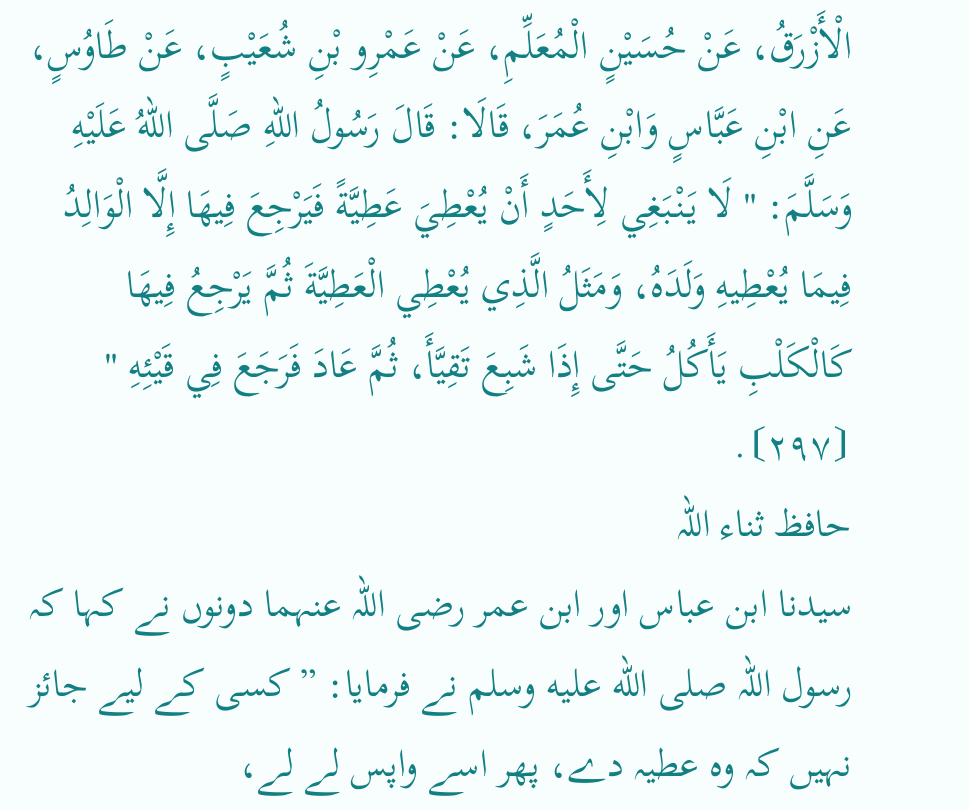الْأَزْرَقُ، عَنْ حُسَيْنٍ الْمُعَلِّمِ، عَنْ عَمْرِو بْنِ شُعَيْبٍ، عَنْ طَاوُسٍ، عَنِ ابْنِ عَبَّاسٍ وَابْنِ عُمَرَ، قَالَا: قَالَ رَسُولُ اللهِ صَلَّى اللهُ عَلَيْهِ وَسَلَّمَ: " لَا يَنْبَغِي لِأَحَدٍ أَنْ يُعْطِيَ عَطِيَّةً فَيَرْجِعَ فِيهَا إِلَّا الْوَالِدُ فِيمَا يُعْطِيهِ وَلَدَهُ، وَمَثَلُ الَّذِي يُعْطِي الْعَطِيَّةَ ثُمَّ يَرْجِعُ فِيهَا كَالْكَلْبِ يَأَكُلُ حَتَّى إِذَا شَبِعَ تَقِيَّأَ، ثُمَّ عَادَ فَرَجَعَ فِي قَيْئِهِ " ⦗٢٩٧⦘.
حافظ ثناء اللہ
سیدنا ابن عباس اور ابن عمر رضی اللہ عنہما دونوں نے کہا کہ رسول اللہ صلى الله عليه وسلم نے فرمایا: ”کسی کے لیے جائز نہیں کہ وہ عطیہ دے، پھر اسے واپس لے لے،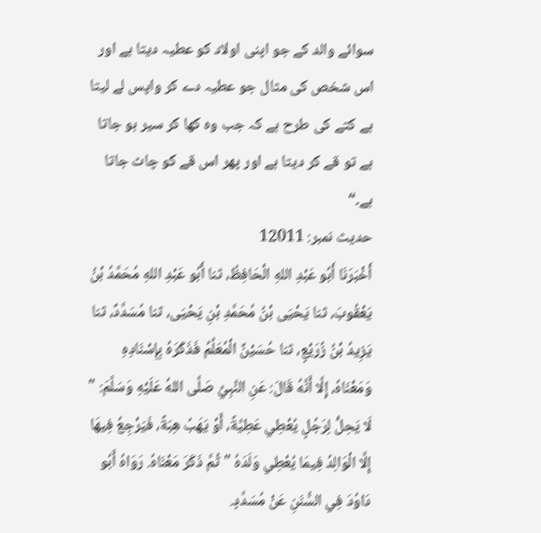سوائے والد کے جو اپنی اولاد کو عطیہ دیتا ہے اور اس شخص کی مثال جو عطیہ دے کر واپس لے لیتا ہے کتے کی طرح ہے کہ جب وہ کھا کر سیر ہو جاتا ہے تو قے کر دیتا ہے اور پھر اس قے کو چاٹ جاتا ہے۔“
حدیث نمبر: 12011
أَخْبَرَنَا أَبُو عَبْدِ اللهِ الْحَافِظُ، ثنا أَبُو عَبْدِ اللهِ مُحَمَّدُ بْنُ يَعْقُوبَ، ثنا يَحْيَى بْنُ مُحَمَّدِ بْنِ يَحْيَى، ثنا مُسَدَّدٌ، ثنا يَزِيدُ بْنُ زُرَيْعٍ، ثنا حُسَيْنٌ الْمُعَلِّمُ فَذَكَرَهُ بِإِسْنَادِهِ وَمَعْنَاهُ، إِلَّا أَنَّهُ قَالَ: عَنِ النَّبِيِّ صَلَّى اللهُ عَلَيْهِ وَسَلَّمَ: " لَا يَحِلُّ لِرَجُلٍ يُعْطِي عَطِيَّةً، أَوْ يَهَبُ هِبَةً، فَيَرْجِعُ فِيهَا إِلَّا الْوَالِدُ فِيمَا يُعْطِي وَلَدَهُ " ثُمَّ ذَكَرَ مَعْنَاهُ. رَوَاهُ أَبُو دَاوُدَ فِي السُّنَنِ عَنْ مُسَدَّدٍ.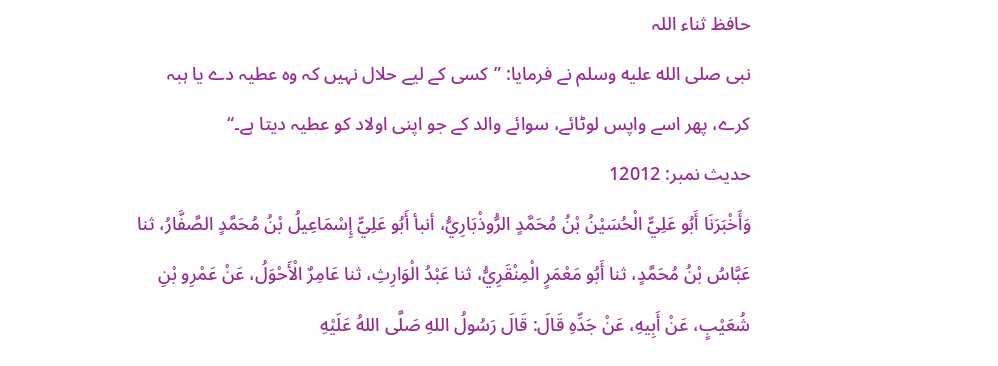حافظ ثناء اللہ
نبی صلى الله عليه وسلم نے فرمایا: ”کسی کے لیے حلال نہیں کہ وہ عطیہ دے یا ہبہ کرے، پھر اسے واپس لوٹائے، سوائے والد کے جو اپنی اولاد کو عطیہ دیتا ہے۔“
حدیث نمبر: 12012
وَأَخْبَرَنَا أَبُو عَلِيٍّ الْحُسَيْنُ بْنُ مُحَمَّدٍ الرُّوذْبَارِيُّ، أنبأ أَبُو عَلِيٍّ إِسْمَاعِيلُ بْنُ مُحَمَّدٍ الصَّفَّارُ، ثنا عَبَّاسُ بْنُ مُحَمَّدٍ، ثنا أَبُو مَعْمَرٍ الْمِنْقَرِيُّ، ثنا عَبْدُ الْوَارِثِ، ثنا عَامِرٌ الْأَحْوَلُ، عَنْ عَمْرِو بْنِ شُعَيْبٍ، عَنْ أَبِيهِ، عَنْ جَدِّهِ قَالَ: قَالَ رَسُولُ اللهِ صَلَّى اللهُ عَلَيْهِ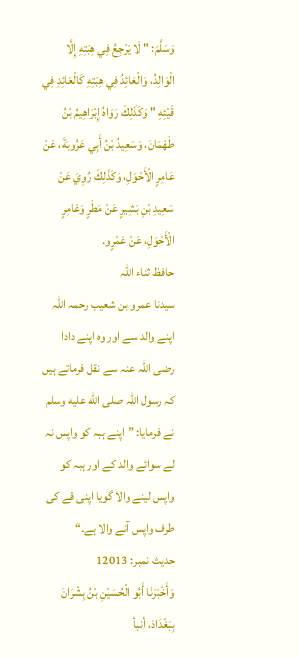وَسَلَّمَ: " لَا يَرْجِعُ فِي هِبَتِهِ إِلَّا الْوَالِدُ، وَالْعَائِدُ فِي هِبَتِهِ كَالْعَائِدِ فِي قَيْئِهِ " وَكَذَلِكَ رَوَاهُ إِبْرَاهِيمُ بْنُ طَهْمَانَ، وَسَعِيدُ بْنُ أَبِي عَرُوبَةَ، عَنْ عَامِرٍ الْأَحْوَلِ، وَكَذَلِكَ رُوِيَ عَنْ سَعِيدِ بْنِ بَشِيرٍ عَنْ مَطَرٍ وَعَامِرٍ الْأَحْوَلِ، عَنْ عَمْرٍو.
حافظ ثناء اللہ
سیدنا عمرو بن شعیب رحمہ اللہ اپنے والد سے اور وہ اپنے دادا رضی اللہ عنہ سے نقل فرماتے ہیں کہ رسول اللہ صلى الله عليه وسلم نے فرمایا: ”اپنے ہبہ کو واپس نہ لے سوائے والد کے اور ہبہ کو واپس لینے والا گویا اپنی قے کی طرف واپس آنے والا ہے۔“
حدیث نمبر: 12013
وَأَخْبَرَنَا أَبُو الْحُسَيْنِ بْنُ بِشْرَانَ بِبَغْدَادَ، أنبأ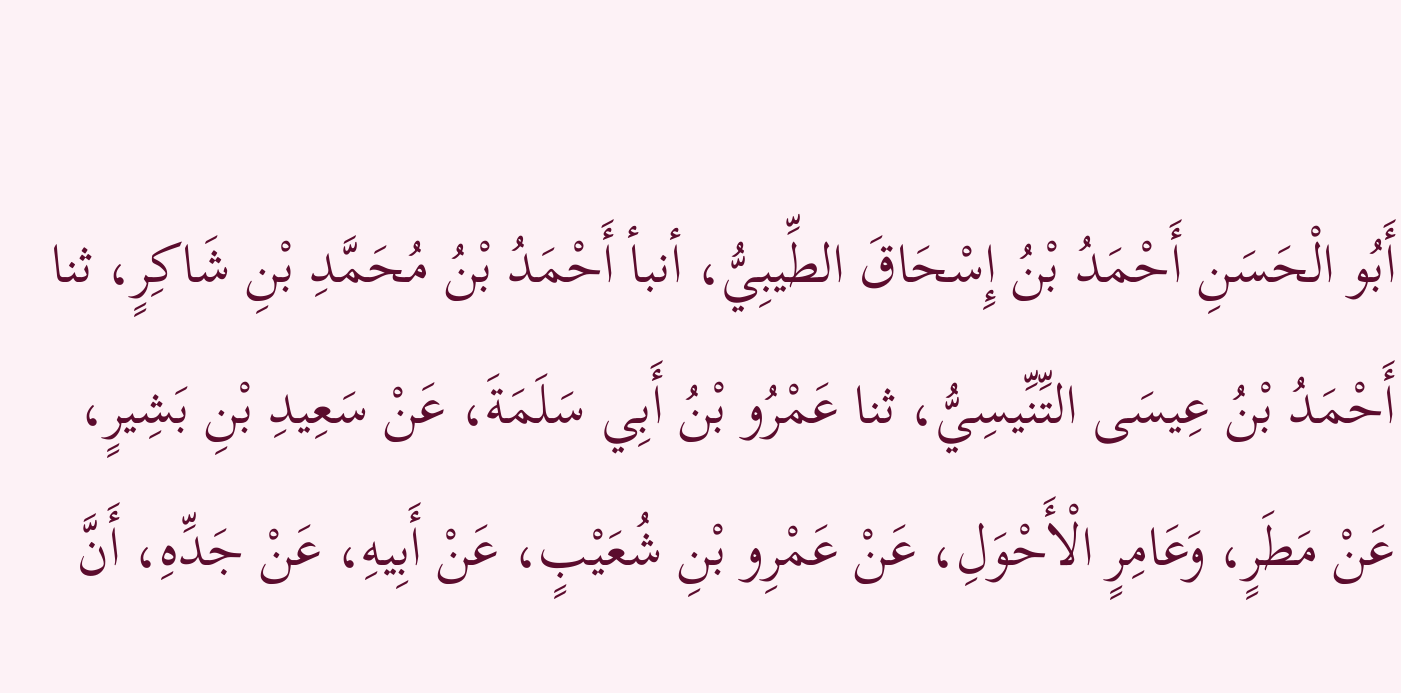أَبُو الْحَسَنِ أَحْمَدُ بْنُ إِسْحَاقَ الطِّيبِيُّ، أنبأ أَحْمَدُ بْنُ مُحَمَّدِ بْنِ شَاكِرٍ، ثنا أَحْمَدُ بْنُ عِيسَى التِّنِّيسِيُّ، ثنا عَمْرُو بْنُ أَبِي سَلَمَةَ، عَنْ سَعِيدِ بْنِ بَشِيرٍ، عَنْ مَطَرٍ، وَعَامِرٍ الْأَحْوَلِ، عَنْ عَمْرِو بْنِ شُعَيْبٍ، عَنْ أَبِيهِ، عَنْ جَدِّهِ، أَنَّ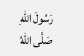رَسُولَ اللهِ صَلَّى اللهُ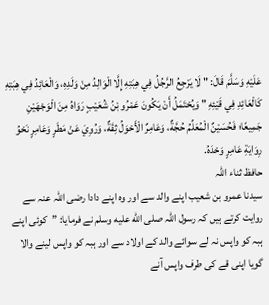عَلَيْهِ وَسَلَّمَ قَالَ: " لَا يَرْجِعُ الرَّجُلُ فِي هِبَتِهِ إِلَّا الْوَالِدُ مِنْ وَلَدِهِ، وَالْعَائِدُ فِي هِبَتِهِ كَالْعَائِدِ فِي قَيْئِهِ " وَيُحْتَمَلُ أَنْ يَكُونَ عَمْرُو بْنُ شُعَيْبٍ رَوَاهُ مِنَ الْوَجْهَيْنِ جَمِيعًا؛ فَحُسَيْنٌ الْمُعَلِّمُ حُجَّةٌ، وَعَامِرٌ الْأَحْوَلُ ثِقَةٌ، وَرُوِيَ عَنْ مَطَرٍ وَعَامِرٍ نَحْوُ رِوَايَةِ عَامِرٍ وَحْدَهُ.
حافظ ثناء اللہ
سیدنا عمرو بن شعیب اپنے والد سے اور وہ اپنے دادا رضی اللہ عنہ سے روایت کرتے ہیں کہ رسول اللہ صلى الله عليه وسلم نے فرمایا: ”کوئی اپنے ہبہ کو واپس نہ لے سوائے والد کے اولاد سے اور ہبہ کو واپس لینے والا گویا اپنی قے کی طرف واپس آنے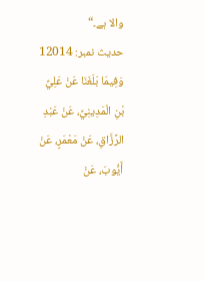والا ہے۔“
حدیث نمبر: 12014
وَفِيمَا بَلَغَنَا عَنْ عَلِيِّ بْنِ الْمَدِينِيِّ، عَنْ عَبْدِ الرَّزَّاقِ، عَنْ مَعْمَرٍ، عَنْ أَيُّوبَ، عَنْ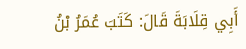أَبِي قِلَابَةَ قَالَ: كَتَبَ عُمَرُ بْنُ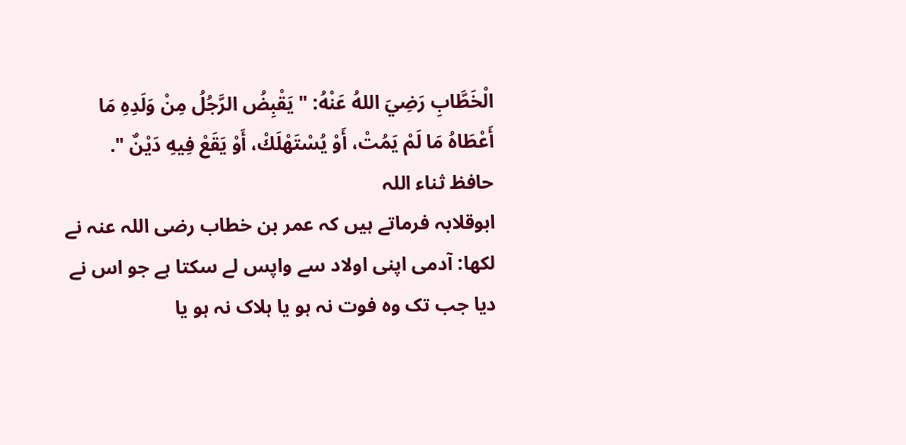الْخَطَّابِ رَضِيَ اللهُ عَنْهُ: " يَقْبِضُ الرَّجُلُ مِنْ وَلَدِهِ مَا أَعْطَاهُ مَا لَمْ يَمُتْ، أَوْ يُسْتَهْلَكْ، أَوْ يَقَعْ فِيهِ دَيْنٌ ".
حافظ ثناء اللہ
ابوقلابہ فرماتے ہیں کہ عمر بن خطاب رضی اللہ عنہ نے لکھا: آدمی اپنی اولاد سے واپس لے سکتا ہے جو اس نے دیا جب تک وہ فوت نہ ہو یا ہلاک نہ ہو یا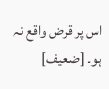اس پر قرض واقع نہ ہو۔ [ضعیف]